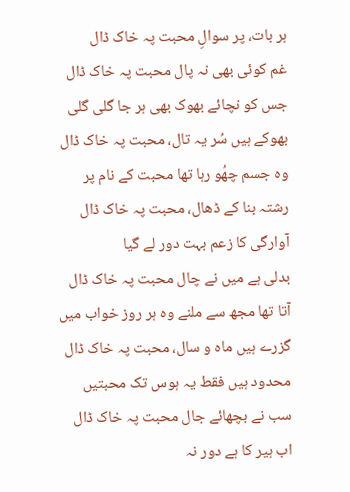ہر بات، پر سوالِ محبت پہ خاک ڈال
غم کوئی بھی نہ پال محبت پہ خاک ڈال
جس کو نچائے بھوک بھی ہر جا گلی گلی
بھوکے ہیں سُر یہ تال، محبت پہ خاک ڈال
وہ جسم چھُو رہا تھا محبت کے نام پر
رشتہ بنا کے ڈھال، محبت پہ خاک ڈال
آوارگی کا زعم بہت دور لے گیا
بدلی ہے میں نے چال محبت پہ خاک ڈال
آتا تھا مجھ سے ملنے وہ ہر روز خواب میں
گزرے ہیں ماہ و سال، محبت پہ خاک ڈال
محدود ہیں فقط یہ ہوس تک محبتیں
سب نے بچھائے جال محبت پہ خاک ڈال
اب ہیر کا ہے دور نہ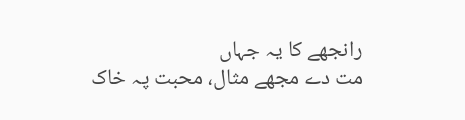رانجھے کا یہ جہاں
مت دے مجھے مثال، محبت پہ خاک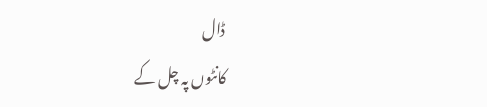ڈال
کانٹوں پہ چل کے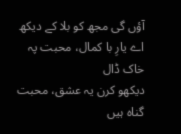آؤں گی مجھ کو بلا کے دیکھ
اے یارِ با کمال، محبت پہ خاک ڈال
دیکھو کرن یہ عشق، محبت گناہ ہیں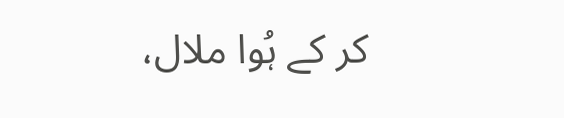کر کے ہُوا ملال،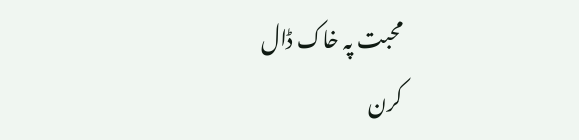محبت پہ خاک ڈال
کرن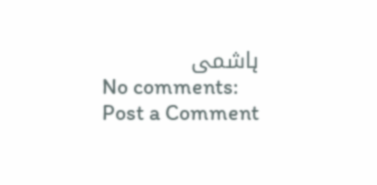ہاشمی
No comments:
Post a Comment